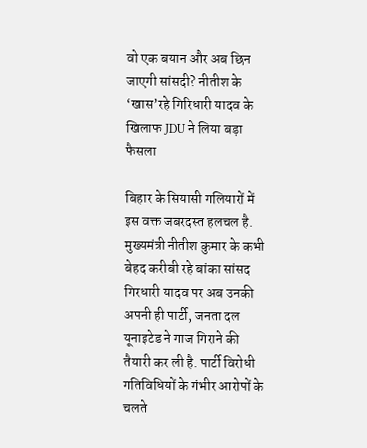वो एक बयान और अब छिन जाएगी सांसदी? नीतीश के ‘खास’रहे गिरिधारी यादव के खिलाफ JDU ने लिया बड़ा फैसला

बिहार के सियासी गलियारों में इस वक्त जबरदस्त हलचल है. मुख्यमंत्री नीतीश कुमार के कभी बेहद करीबी रहे बांका सांसद गिरधारी यादव पर अब उनकी अपनी ही पार्टी, जनता दल यूनाइटेड ने गाज गिराने की तैयारी कर ली है. पार्टी विरोधी गतिविधियों के गंभीर आरोपों के चलते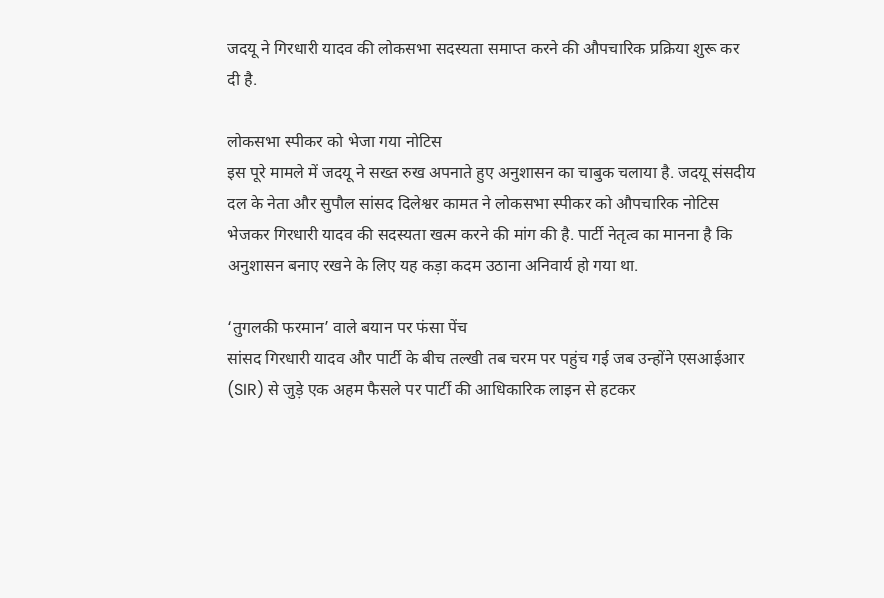जदयू ने गिरधारी यादव की लोकसभा सदस्यता समाप्त करने की औपचारिक प्रक्रिया शुरू कर दी है.

लोकसभा स्पीकर को भेजा गया नोटिस
इस पूरे मामले में जदयू ने सख्त रुख अपनाते हुए अनुशासन का चाबुक चलाया है. जदयू संसदीय दल के नेता और सुपौल सांसद दिलेश्वर कामत ने लोकसभा स्पीकर को औपचारिक नोटिस भेजकर गिरधारी यादव की सदस्यता खत्म करने की मांग की है. पार्टी नेतृत्व का मानना है कि अनुशासन बनाए रखने के लिए यह कड़ा कदम उठाना अनिवार्य हो गया था.

‘तुगलकी फरमान’ वाले बयान पर फंसा पेंच
सांसद गिरधारी यादव और पार्टी के बीच तल्खी तब चरम पर पहुंच गई जब उन्होंने एसआईआर (SIR) से जुड़े एक अहम फैसले पर पार्टी की आधिकारिक लाइन से हटकर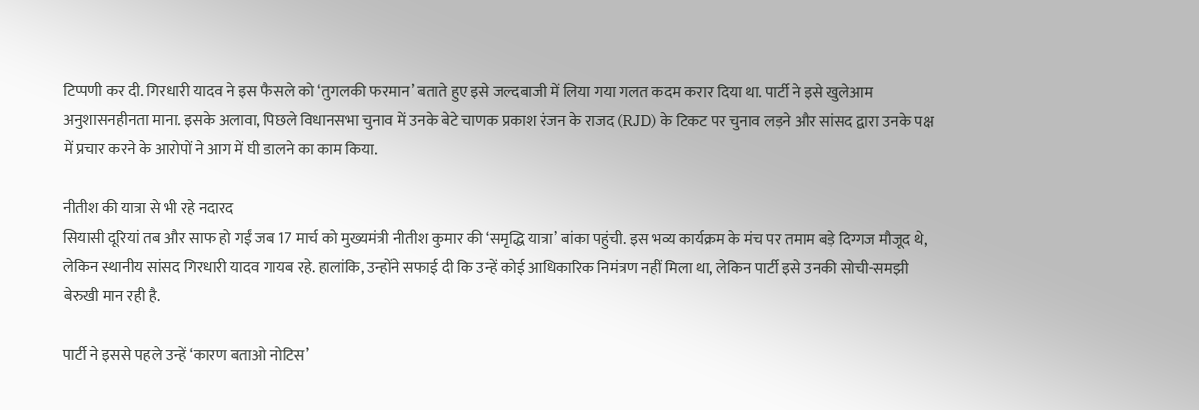टिप्पणी कर दी. गिरधारी यादव ने इस फैसले को ‘तुगलकी फरमान’ बताते हुए इसे जल्दबाजी में लिया गया गलत कदम करार दिया था. पार्टी ने इसे खुलेआम अनुशासनहीनता माना. इसके अलावा, पिछले विधानसभा चुनाव में उनके बेटे चाणक प्रकाश रंजन के राजद (RJD) के टिकट पर चुनाव लड़ने और सांसद द्वारा उनके पक्ष में प्रचार करने के आरोपों ने आग में घी डालने का काम किया.

नीतीश की यात्रा से भी रहे नदारद
सियासी दूरियां तब और साफ हो गईं जब 17 मार्च को मुख्यमंत्री नीतीश कुमार की ‘समृद्धि यात्रा’ बांका पहुंची. इस भव्य कार्यक्रम के मंच पर तमाम बड़े दिग्गज मौजूद थे, लेकिन स्थानीय सांसद गिरधारी यादव गायब रहे. हालांकि, उन्होंने सफाई दी कि उन्हें कोई आधिकारिक निमंत्रण नहीं मिला था, लेकिन पार्टी इसे उनकी सोची-समझी बेरुखी मान रही है.

पार्टी ने इससे पहले उन्हें ‘कारण बताओ नोटिस’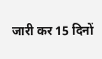जारी कर 15 दिनों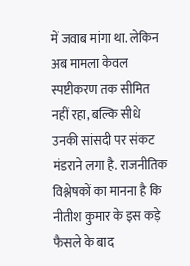में जवाब मांगा था. लेकिन अब मामला केवल स्पष्टीकरण तक सीमित नहीं रहा, बल्कि सीधे उनकी सांसदी पर संकट मंडराने लगा है. राजनीतिक विश्लेषकों का मानना है कि नीतीश कुमार के इस कड़े फैसले के बाद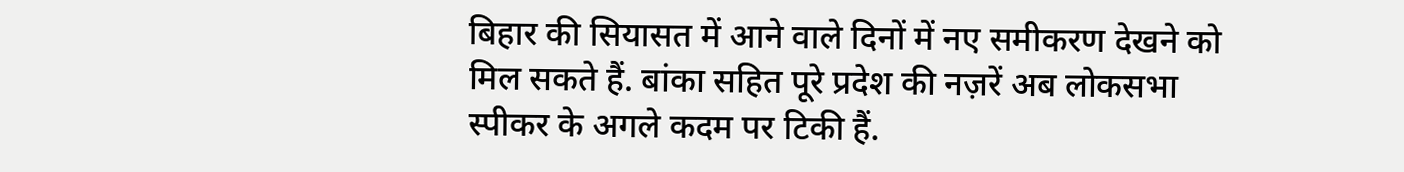बिहार की सियासत में आने वाले दिनों में नए समीकरण देखने को मिल सकते हैं. बांका सहित पूरे प्रदेश की नज़रें अब लोकसभा स्पीकर के अगले कदम पर टिकी हैं.